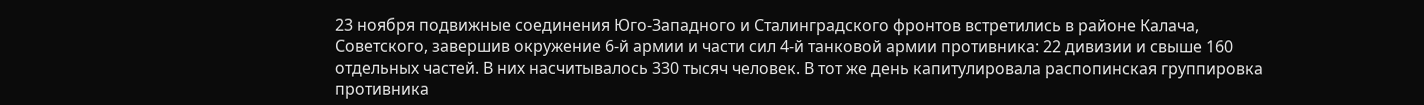23 ноября подвижные соединения Юго-Западного и Сталинградского фронтов встретились в районе Калача, Советского, завершив окружение 6-й армии и части сил 4-й танковой армии противника: 22 дивизии и свыше 160 отдельных частей. В них насчитывалось 330 тысяч человек. В тот же день капитулировала распопинская группировка противника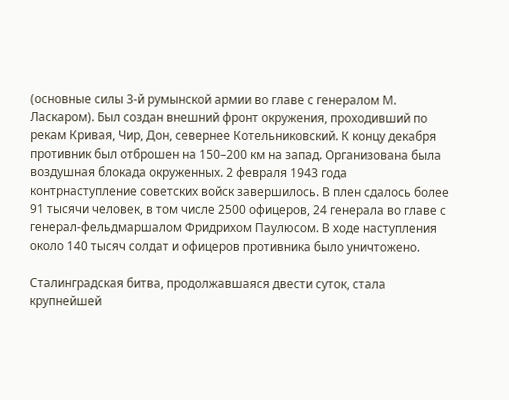(основные силы 3-й румынской армии во главе с генералом М. Ласкаром). Был создан внешний фронт окружения, проходивший по рекам Кривая, Чир, Дон, севернее Котельниковский. К концу декабря противник был отброшен на 150–200 км на запад. Организована была воздушная блокада окруженных. 2 февраля 1943 года контрнаступление советских войск завершилось. В плен сдалось более 91 тысячи человек, в том числе 2500 офицеров, 24 генерала во главе с генерал-фельдмаршалом Фридрихом Паулюсом. В ходе наступления около 140 тысяч солдат и офицеров противника было уничтожено.

Сталинградская битва, продолжавшаяся двести суток, стала крупнейшей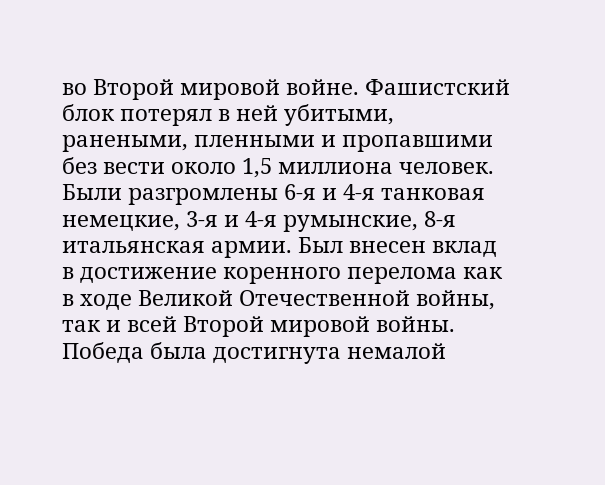во Второй мировой войне. Фашистский блок потерял в ней убитыми, ранеными, пленными и пропавшими без вести около 1,5 миллиона человек. Были разгромлены 6-я и 4-я танковая немецкие, 3-я и 4-я румынские, 8-я итальянская армии. Был внесен вклад в достижение коренного перелома как в ходе Великой Отечественной войны, так и всей Второй мировой войны. Победа была достигнута немалой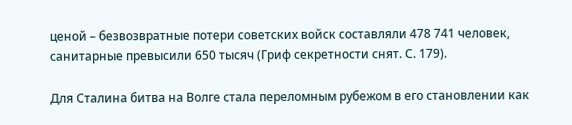ценой – безвозвратные потери советских войск составляли 478 741 человек, санитарные превысили 650 тысяч (Гриф секретности снят. С. 179).

Для Сталина битва на Волге стала переломным рубежом в его становлении как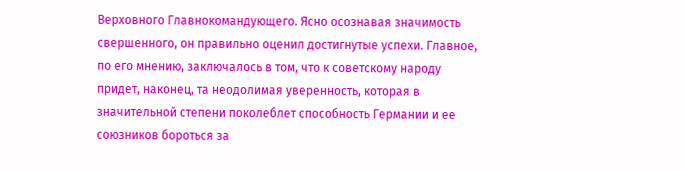Верховного Главнокомандующего. Ясно осознавая значимость свершенного, он правильно оценил достигнутые успехи. Главное, по его мнению, заключалось в том, что к советскому народу придет, наконец, та неодолимая уверенность, которая в значительной степени поколеблет способность Германии и ее союзников бороться за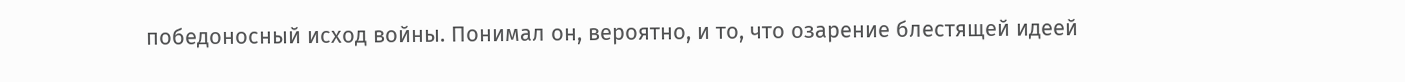победоносный исход войны. Понимал он, вероятно, и то, что озарение блестящей идеей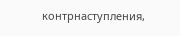контрнаступления,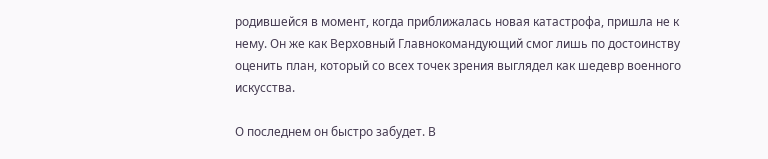родившейся в момент, когда приближалась новая катастрофа, пришла не к нему. Он же как Верховный Главнокомандующий смог лишь по достоинству оценить план, который со всех точек зрения выглядел как шедевр военного искусства.

О последнем он быстро забудет. В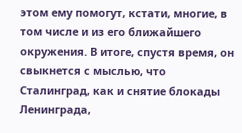этом ему помогут, кстати, многие, в том числе и из его ближайшего окружения. В итоге, спустя время, он свыкнется с мыслью, что Сталинград, как и снятие блокады Ленинграда,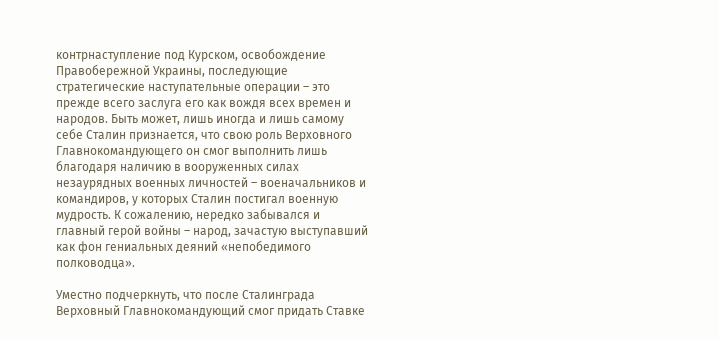контрнаступление под Курском, освобождение Правобережной Украины, последующие стратегические наступательные операции – это прежде всего заслуга его как вождя всех времен и народов. Быть может, лишь иногда и лишь самому себе Сталин признается, что свою роль Верховного Главнокомандующего он смог выполнить лишь благодаря наличию в вооруженных силах незаурядных военных личностей – военачальников и командиров, у которых Сталин постигал военную мудрость. К сожалению, нередко забывался и главный герой войны – народ, зачастую выступавший как фон гениальных деяний «непобедимого полководца».

Уместно подчеркнуть, что после Сталинграда Верховный Главнокомандующий смог придать Ставке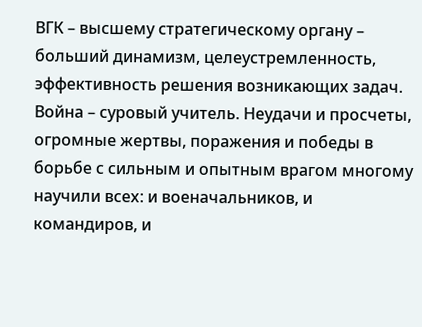ВГК – высшему стратегическому органу – больший динамизм, целеустремленность, эффективность решения возникающих задач. Война – суровый учитель. Неудачи и просчеты, огромные жертвы, поражения и победы в борьбе с сильным и опытным врагом многому научили всех: и военачальников, и командиров, и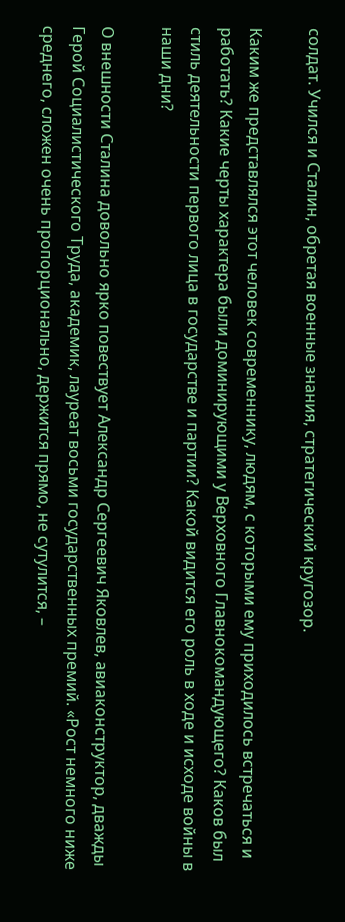солдат. Учился и Сталин, обретая военные знания, стратегический кругозор.

Каким же представлялся этот человек современнику, людям, с которыми ему приходилось встречаться и работать? Какие черты характера были доминирующими у Верховного Главнокомандующего? Каков был стиль деятельности первого лица в государстве и партии? Какой видится его роль в ходе и исходе войны в наши дни?

О внешности Сталина довольно ярко повествует Александр Сергеевич Яковлев, авиаконструктор, дважды Герой Социалистического Труда, академик, лауреат восьми государственных премий. «Рост немного ниже среднего, сложен очень пропорционально, держится прямо, не сутулится, –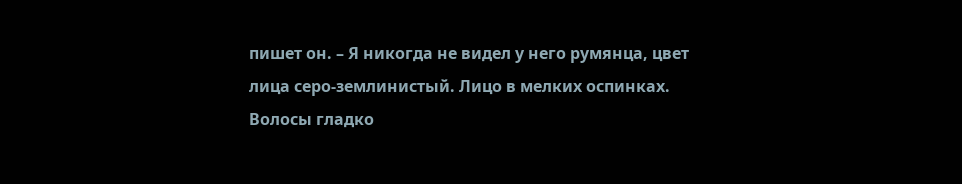пишет он. – Я никогда не видел у него румянца, цвет лица серо-землинистый. Лицо в мелких оспинках. Волосы гладко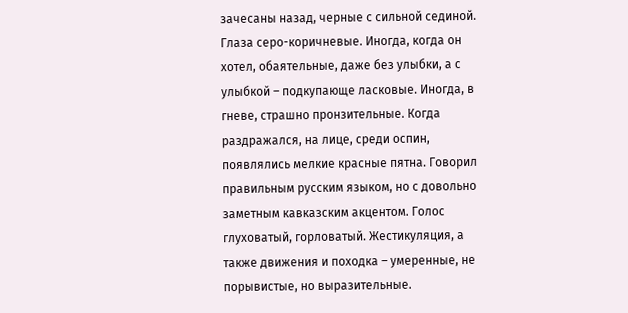зачесаны назад, черные с сильной сединой. Глаза серо-коричневые. Иногда, когда он хотел, обаятельные, даже без улыбки, а с улыбкой – подкупающе ласковые. Иногда, в гневе, страшно пронзительные. Когда раздражался, на лице, среди оспин, появлялись мелкие красные пятна. Говорил правильным русским языком, но с довольно заметным кавказским акцентом. Голос глуховатый, горловатый. Жестикуляция, а также движения и походка – умеренные, не порывистые, но выразительные.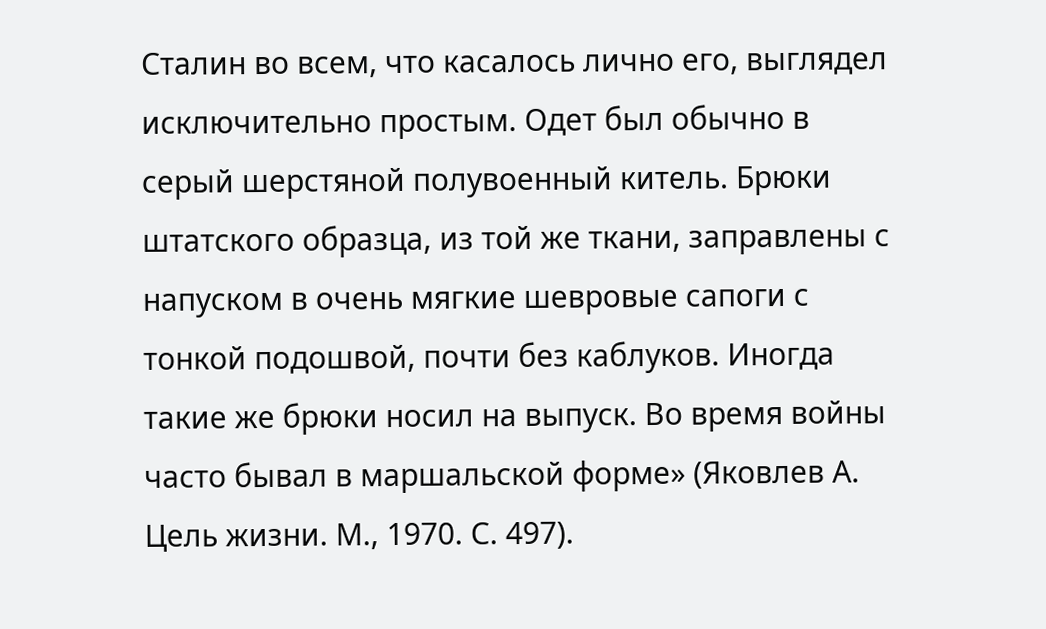Сталин во всем, что касалось лично его, выглядел исключительно простым. Одет был обычно в серый шерстяной полувоенный китель. Брюки штатского образца, из той же ткани, заправлены с напуском в очень мягкие шевровые сапоги с тонкой подошвой, почти без каблуков. Иногда такие же брюки носил на выпуск. Во время войны часто бывал в маршальской форме» (Яковлев А. Цель жизни. М., 1970. С. 497).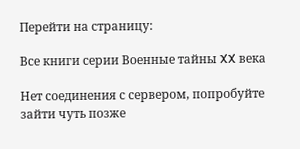Перейти на страницу:

Все книги серии Военные тайны XX века

Нет соединения с сервером, попробуйте зайти чуть позже